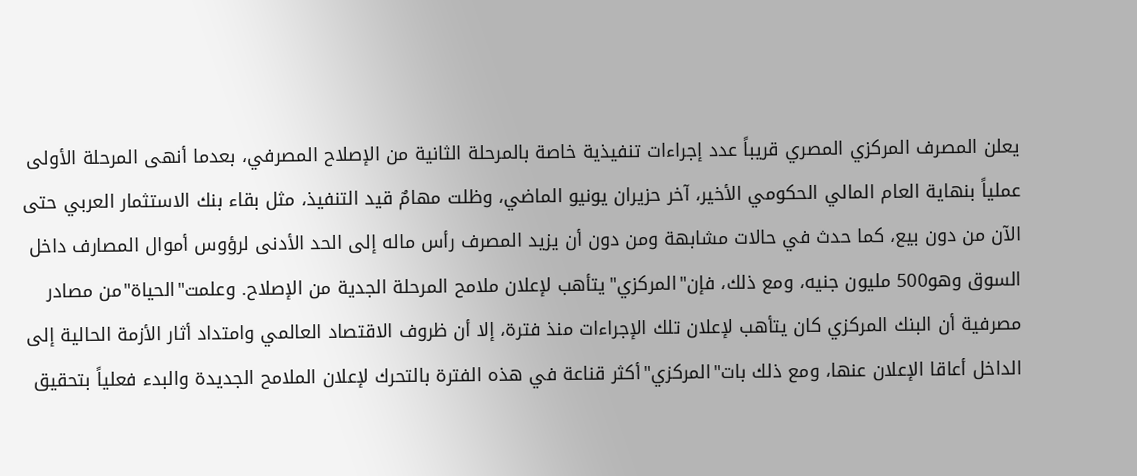يعلن المصرف المركزي المصري قريباً عدد إجراءات تنفيذية خاصة بالمرحلة الثانية من الإصلاح المصرفي، بعدما أنهى المرحلة الأولى عملياً بنهاية العام المالي الحكومي الأخير، آخر حزيران يونيو الماضي، وظلت مهامٌ قيد التنفيذ، مثل بقاء بنك الاستثمار العربي حتى الآن من دون بيع، كما حدث في حالات مشابهة ومن دون أن يزيد المصرف رأس ماله إلى الحد الأدنى لرؤوس أموال المصارف داخل السوق وهو500 مليون جنيه، ومع ذلك، فإن"المركزي"يتأهب لإعلان ملامح المرحلة الجدية من الإصلاح. وعلمت"الحياة"من مصادر مصرفية أن البنك المركزي كان يتأهب لإعلان تلك الإجراءات منذ فترة، إلا أن ظروف الاقتصاد العالمي وامتداد أثار الأزمة الحالية إلى الداخل أعاقا الإعلان عنها، ومع ذلك بات"المركزي"أكثر قناعة في هذه الفترة بالتحرك لإعلان الملامح الجديدة والبدء فعلياً بتحقيق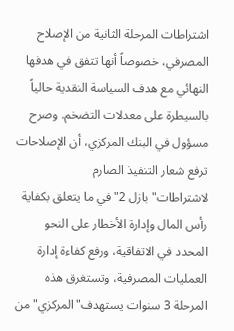اشتراطات المرحلة الثانية من الإصلاح المصرفي، خصوصاً أنها تتفق في هدفها النهائي مع هدف السياسة النقدية حالياً بالسيطرة على معدلات التضخم. وصرح مسؤول في البنك المركزي، أن الإصلاحات ترفع شعار التنفيذ الصارم لاشتراطات"بازل 2"في ما يتعلق بكفاية رأس المال وإدارة الأخطار على النحو المحدد في الاتفاقية، ورفع كفاءة إدارة العمليات المصرفية، وتستغرق هذه المرحلة 3 سنوات يستهدف"المركزي"من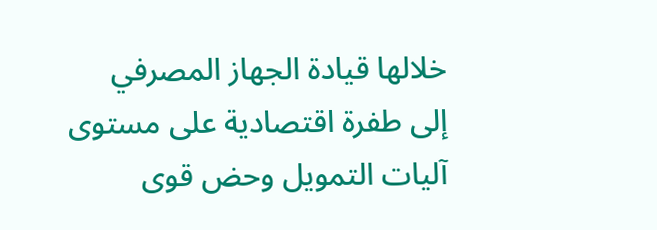خلالها قيادة الجهاز المصرفي إلى طفرة اقتصادية على مستوى آليات التمويل وحض قوى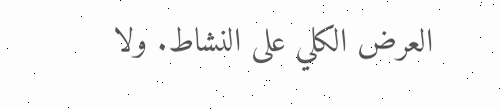العرض الكلي على النشاط. ولا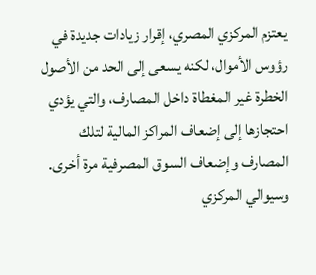يعتزم المركزي المصري، إقرار زيادات جديدة في رؤوس الأموال، لكنه يسعى إلى الحد من الأصول الخطرة غير المغطاة داخل المصارف، والتي يؤدي احتجازها إلى إضعاف المراكز المالية لتلك المصارف وإضعاف السوق المصرفية مرة أخرى. وسيوالي المركزي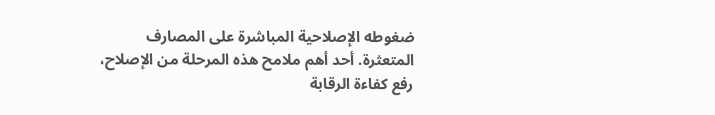ضغوطه الإصلاحية المباشرة على المصارف المتعثرة. أحد أهم ملامح هذه المرحلة من الإصلاح، رفع كفاءة الرقابة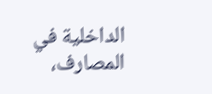الداخلية في المصارف،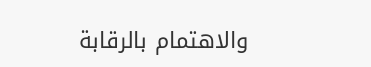والاهتمام بالرقابة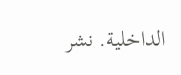الداخلية. نشر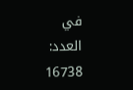في العدد: 16738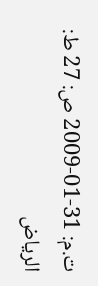ت.م: 31-01-2009 ص: 27 ط: الرياض